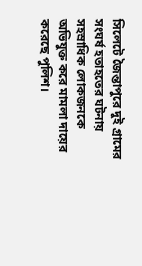সিলেটে জৈন্তাপুরে দুই গ্রামের সংঘর্ষ হতাহতের ঘটনায় সহস্রাধিক লোকজনকে অভিযুক্ত করে মামলা দায়ের করেছে পুলিশ।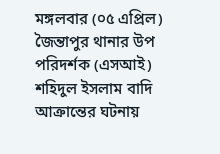মঙ্গলবার (০৫ এপ্রিল) জৈন্তাপুর থানার উপ পরিদর্শক (এসআই) শহিদুল ইসলাম বাদি আক্রান্তের ঘটনায়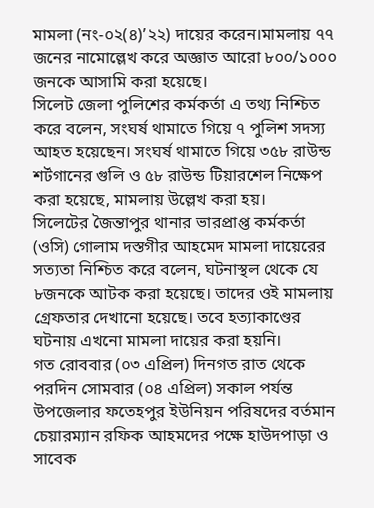মামলা (নং-০২(৪)’২২) দায়ের করেন।মামলায় ৭৭ জনের নামোল্লেখ করে অজ্ঞাত আরো ৮০০/১০০০ জনকে আসামি করা হয়েছে।
সিলেট জেলা পুলিশের কর্মকর্তা এ তথ্য নিশ্চিত করে বলেন, সংঘর্ষ থামাতে গিয়ে ৭ পুলিশ সদস্য আহত হয়েছেন। সংঘর্ষ থামাতে গিয়ে ৩৫৮ রাউন্ড শর্টগানের গুলি ও ৫৮ রাউন্ড টিয়ারশেল নিক্ষেপ করা হয়েছে, মামলায় উল্লেখ করা হয়।
সিলেটের জৈন্তাপুর থানার ভারপ্রাপ্ত কর্মকর্তা (ওসি) গোলাম দস্তগীর আহমেদ মামলা দায়েরের সত্যতা নিশ্চিত করে বলেন, ঘটনাস্থল থেকে যে ৮জনকে আটক করা হয়েছে। তাদের ওই মামলায় গ্রেফতার দেখানো হয়েছে। তবে হত্যাকাণ্ডের ঘটনায় এখনো মামলা দায়ের করা হয়নি।
গত রোববার (০৩ এপ্রিল) দিনগত রাত থেকে পরদিন সোমবার (০৪ এপ্রিল) সকাল পর্যন্ত উপজেলার ফতেহপুর ইউনিয়ন পরিষদের বর্তমান চেয়ারম্যান রফিক আহমদের পক্ষে হাউদপাড়া ও সাবেক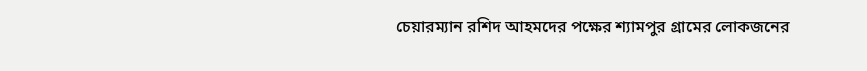চেয়ারম্যান রশিদ আহমদের পক্ষের শ্যামপুর গ্রামের লোকজনের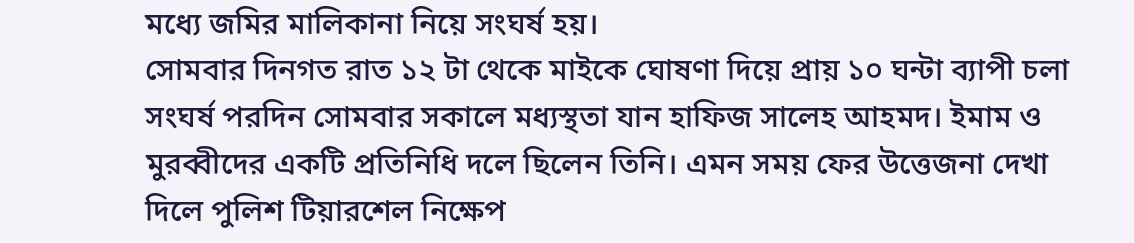মধ্যে জমির মালিকানা নিয়ে সংঘর্ষ হয়।
সোমবার দিনগত রাত ১২ টা থেকে মাইকে ঘোষণা দিয়ে প্রায় ১০ ঘন্টা ব্যাপী চলা সংঘর্ষ পরদিন সোমবার সকালে মধ্যস্থতা যান হাফিজ সালেহ আহমদ। ইমাম ও মুরব্বীদের একটি প্রতিনিধি দলে ছিলেন তিনি। এমন সময় ফের উত্তেজনা দেখা দিলে পুলিশ টিয়ারশেল নিক্ষেপ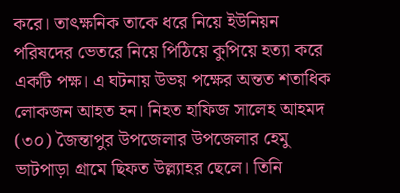করে। তাৎক্ষনিক তাকে ধরে নিয়ে ইউনিয়ন পরিষদের ভেতরে নিয়ে পিঠিয়ে কুপিয়ে হত্যা করে একটি পক্ষ। এ ঘটনায় উভয় পক্ষের অন্তত শতাধিক লোকজন আহত হন। নিহত হাফিজ সালেহ আহমদ (৩০) জৈন্তাপুর উপজেলার উপজেলার হেমু ভাটপাড়া গ্রামে ছিফত উল্ল্যাহর ছেলে। তিনি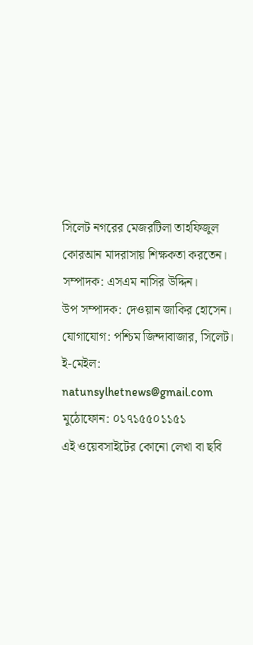সিলেট নগরের মেজরটিলা তাহফিজুল কোরআন মাদরাসায় শিক্ষকতা করতেন।
সম্পাদক: এসএম নাসির উদ্দিন।
উপ সম্পাদক: দেওয়ান জাকির হোসেন।
যোগাযোগ: পশ্চিম জিন্দাবাজার, সিলেট।
ই-মেইল: natunsylhetnews@gmail.com
মুঠোফোন: ০১৭১৫৫০১১৫১
এই ওয়েবসাইটের কোনো লেখা বা ছবি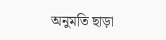অনুমতি ছাড়া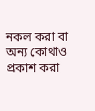নকল করা বা অন্য কোথাও প্রকাশ করা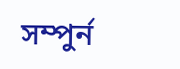সম্পুর্ন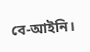বে-আইনি।